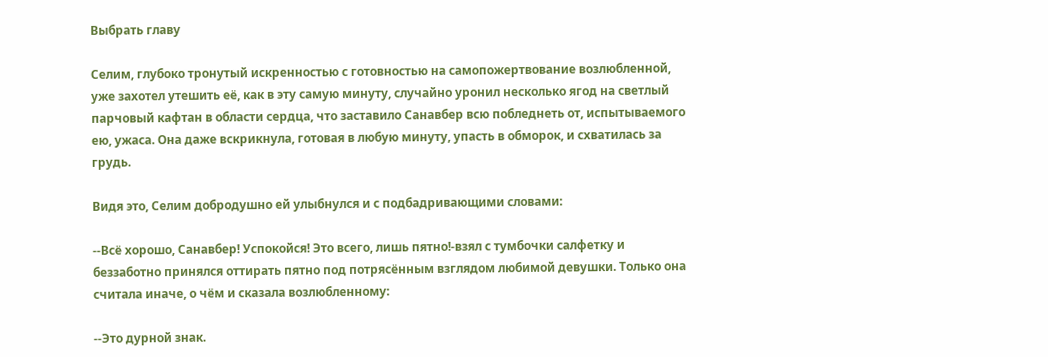Выбрать главу

Селим, глубоко тронутый искренностью с готовностью на самопожертвование возлюбленной, уже захотел утешить её, как в эту самую минуту, случайно уронил несколько ягод на светлый парчовый кафтан в области сердца, что заставило Санавбер всю побледнеть от, испытываемого ею, ужаса. Она даже вскрикнула, готовая в любую минуту, упасть в обморок, и схватилась за грудь.

Видя это, Селим добродушно ей улыбнулся и с подбадривающими словами:

--Всё хорошо, Санавбер! Успокойся! Это всего, лишь пятно!-взял с тумбочки салфетку и беззаботно принялся оттирать пятно под потрясённым взглядом любимой девушки. Только она считала иначе, о чём и сказала возлюбленному:

--Это дурной знак.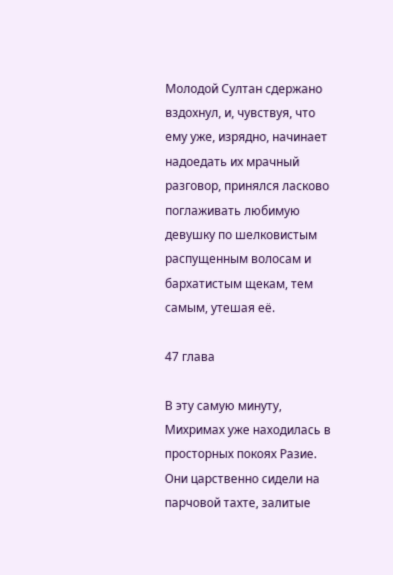Молодой Султан сдержано вздохнул, и, чувствуя, что ему уже, изрядно, начинает надоедать их мрачный разговор, принялся ласково поглаживать любимую девушку по шелковистым распущенным волосам и бархатистым щекам, тем самым, утешая её.

47 глава

В эту самую минуту, Михримах уже находилась в просторных покоях Разие. Они царственно сидели на парчовой тахте, залитые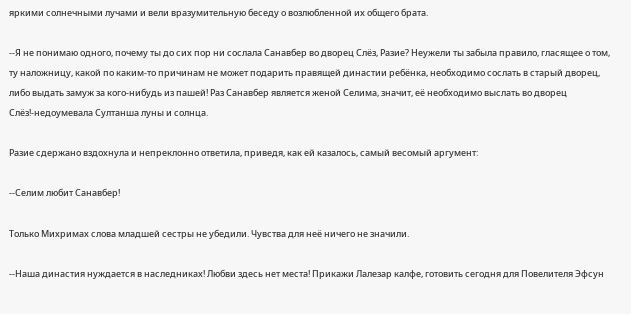яркими солнечными лучами и вели вразумительную беседу о возлюбленной их общего брата.

--Я не понимаю одного, почему ты до сих пор ни сослала Санавбер во дворец Слёз, Разие? Неужели ты забыла правило, гласящее о том, ту наложницу, какой по каким-то причинам не может подарить правящей династии ребёнка, необходимо сослать в старый дворец, либо выдать замуж за кого-нибудь из пашей! Раз Санавбер является женой Селима, значит, её необходимо выслать во дворец Слёз!-недоумевала Султанша луны и солнца.

Разие сдержано вздохнула и непреклонно ответила, приведя, как ей казалось, самый весомый аргумент:

--Селим любит Санавбер!

Только Михримах слова младшей сестры не убедили. Чувства для неё ничего не значили.

--Наша династия нуждается в наследниках! Любви здесь нет места! Прикажи Лалезар калфе, готовить сегодня для Повелителя Эфсун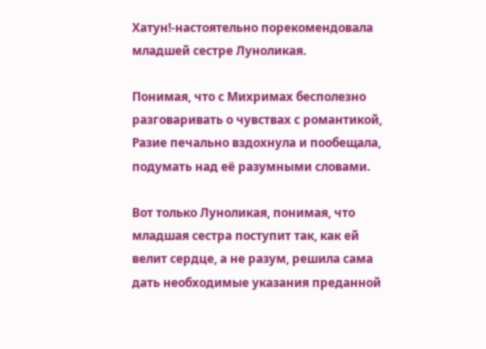Хатун!-настоятельно порекомендовала младшей сестре Луноликая.

Понимая, что с Михримах бесполезно разговаривать о чувствах с романтикой, Разие печально вздохнула и пообещала, подумать над её разумными словами.

Вот только Луноликая, понимая, что младшая сестра поступит так, как ей велит сердце, а не разум, решила сама дать необходимые указания преданной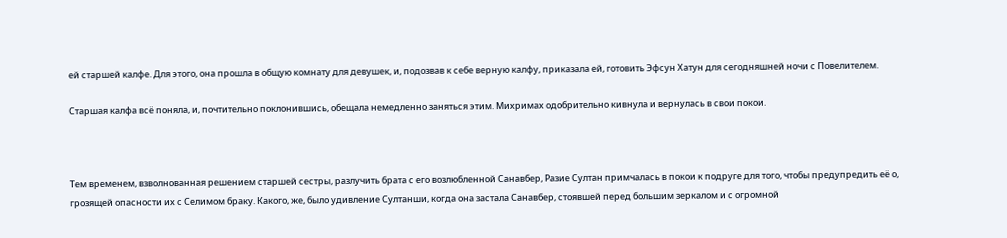ей старшей калфе. Для этого, она прошла в общую комнату для девушек, и, подозвав к себе верную калфу, приказала ей, готовить Эфсун Хатун для сегодняшней ночи с Повелителем.

Старшая калфа всё поняла, и, почтительно поклонившись, обещала немедленно заняться этим. Михримах одобрительно кивнула и вернулась в свои покои.



Тем временем, взволнованная решением старшей сестры, разлучить брата с его возлюбленной Санавбер, Разие Султан примчалась в покои к подруге для того, чтобы предупредить её о, грозящей опасности их с Селимом браку. Какого, же, было удивление Султанши, когда она застала Санавбер, стоявшей перед большим зеркалом и с огромной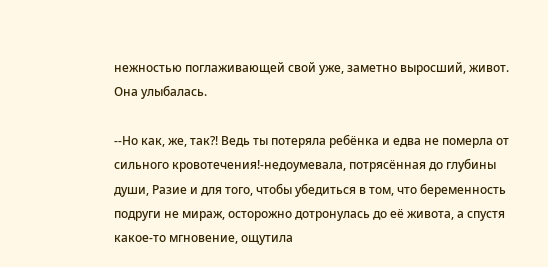нежностью поглаживающей свой уже, заметно выросший, живот. Она улыбалась.

--Но как, же, так?! Ведь ты потеряла ребёнка и едва не померла от сильного кровотечения!-недоумевала, потрясённая до глубины души, Разие и для того, чтобы убедиться в том, что беременность подруги не мираж, осторожно дотронулась до её живота, а спустя какое-то мгновение, ощутила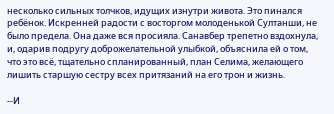несколько сильных толчков, идущих изнутри живота. Это пинался ребёнок. Искренней радости с восторгом молоденькой Султанши, не было предела. Она даже вся просияла. Санавбер трепетно вздохнула, и, одарив подругу доброжелательной улыбкой, объяснила ей о том, что это всё, тщательно спланированный, план Селима, желающего лишить старшую сестру всех притязаний на его трон и жизнь.

--И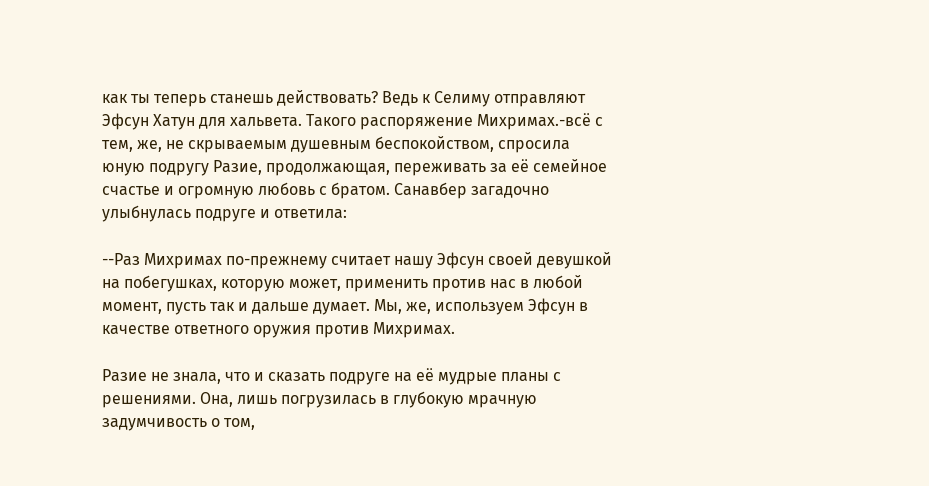как ты теперь станешь действовать? Ведь к Селиму отправляют Эфсун Хатун для хальвета. Такого распоряжение Михримах.-всё с тем, же, не скрываемым душевным беспокойством, спросила юную подругу Разие, продолжающая, переживать за её семейное счастье и огромную любовь с братом. Санавбер загадочно улыбнулась подруге и ответила:

--Раз Михримах по-прежнему считает нашу Эфсун своей девушкой на побегушках, которую может, применить против нас в любой момент, пусть так и дальше думает. Мы, же, используем Эфсун в качестве ответного оружия против Михримах.

Разие не знала, что и сказать подруге на её мудрые планы с решениями. Она, лишь погрузилась в глубокую мрачную задумчивость о том,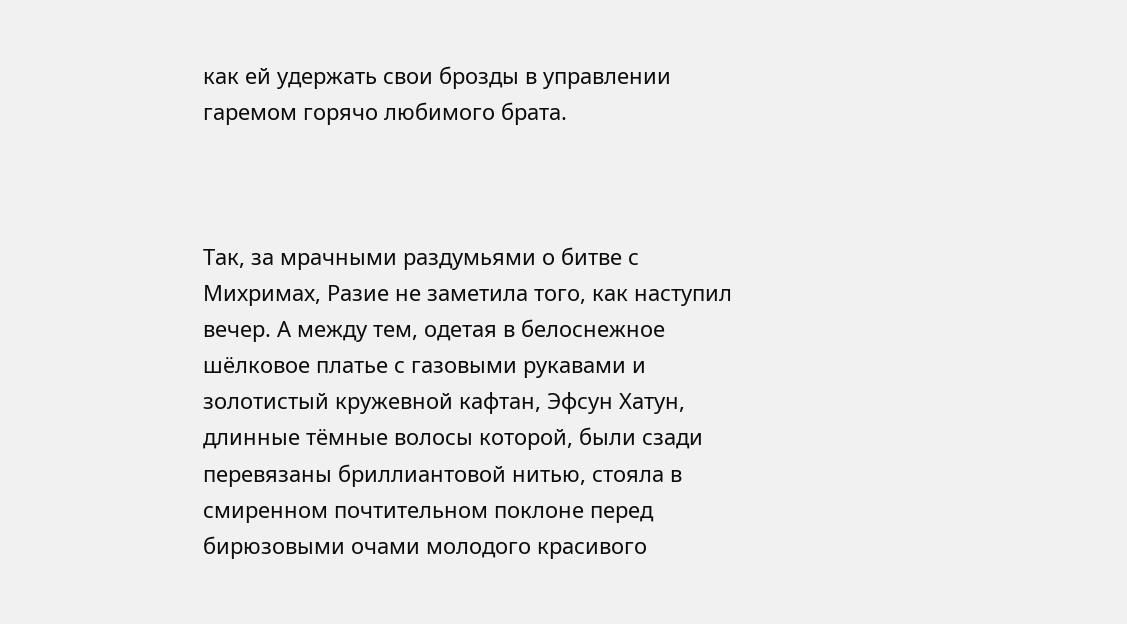как ей удержать свои брозды в управлении гаремом горячо любимого брата.



Так, за мрачными раздумьями о битве с Михримах, Разие не заметила того, как наступил вечер. А между тем, одетая в белоснежное шёлковое платье с газовыми рукавами и золотистый кружевной кафтан, Эфсун Хатун, длинные тёмные волосы которой, были сзади перевязаны бриллиантовой нитью, стояла в смиренном почтительном поклоне перед бирюзовыми очами молодого красивого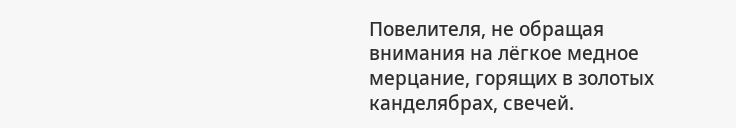Повелителя, не обращая внимания на лёгкое медное мерцание, горящих в золотых канделябрах, свечей.